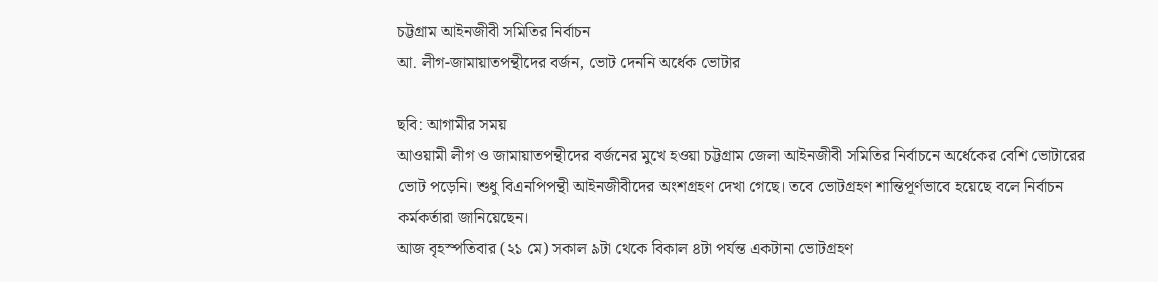চট্টগ্রাম আইনজীবী সমিতির নির্বাচন
আ. লীগ-জামায়াতপন্থীদের বর্জন, ভোট দেননি অর্ধেক ভোটার

ছবি: আগামীর সময়
আওয়ামী লীগ ও জামায়াতপন্থীদের বর্জনের মুখে হওয়া চট্টগ্রাম জেলা আইনজীবী সমিতির নির্বাচনে অর্ধেকের বেশি ভোটারের ভোট পড়েনি। শুধু বিএনপিপন্থী আইনজীবীদের অংশগ্রহণ দেখা গেছে। তবে ভোটগ্রহণ শান্তিপূর্ণভাবে হয়েছে বলে নির্বাচন কর্মকর্তারা জানিয়েছেন।
আজ বৃহস্পতিবার (২১ মে) সকাল ৯টা থেকে বিকাল ৪টা পর্যন্ত একটানা ভোটগ্রহণ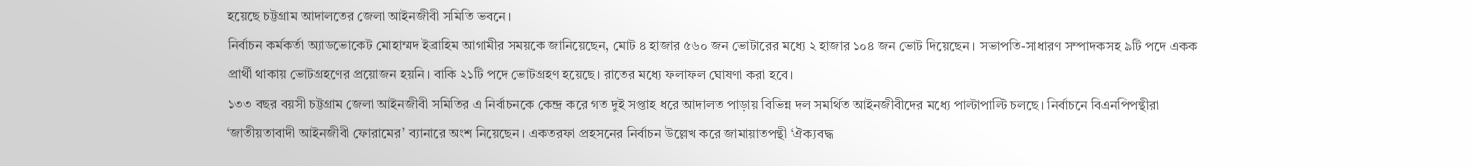হয়েছে চট্টগ্রাম আদালতের জেলা আইনজীবী সমিতি ভবনে।
নির্বাচন কর্মকর্তা অ্যাডভোকেট মোহাম্মদ ইব্রাহিম আগামীর সময়কে জানিয়েছেন, মোট ৪ হাজার ৫৬০ জন ভোটারের মধ্যে ২ হাজার ১০৪ জন ভোট দিয়েছেন। সভাপতি-সাধারণ সম্পাদকসহ ৯টি পদে একক প্রার্থী থাকায় ভোটগ্রহণের প্রয়োজন হয়নি। বাকি ২১টি পদে ভোটগ্রহণ হয়েছে। রাতের মধ্যে ফলাফল ঘোষণা করা হবে।
১৩৩ বছর বয়সী চট্টগ্রাম জেলা আইনজীবী সমিতির এ নির্বাচনকে কেন্দ্র করে গত দুই সপ্তাহ ধরে আদালত পাড়ায় বিভিন্ন দল সমর্থিত আইনজীবীদের মধ্যে পাল্টাপাল্টি চলছে। নির্বাচনে বিএনপিপন্থীরা ‘জাতীয়তাবাদী আইনজীবী ফোরামের’ ব্যানারে অংশ নিয়েছেন। একতরফা প্রহসনের নির্বাচন উল্লেখ করে জামায়াতপন্থী ‘ঐক্যবদ্ধ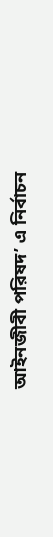আইনজীবী পরিষদ’ এ নির্বাচন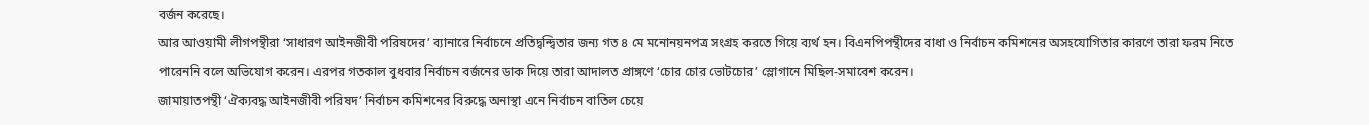বর্জন করেছে।
আর আওয়ামী লীগপন্থীরা ‘সাধারণ আইনজীবী পরিষদের’ ব্যানারে নির্বাচনে প্রতিদ্বন্দ্বিতার জন্য গত ৪ মে মনোনয়নপত্র সংগ্রহ করতে গিয়ে ব্যর্থ হন। বিএনপিপন্থীদের বাধা ও নির্বাচন কমিশনের অসহযোগিতার কারণে তারা ফরম নিতে পারেননি বলে অভিযোগ করেন। এরপর গতকাল বুধবার নির্বাচন বর্জনের ডাক দিয়ে তারা আদালত প্রাঙ্গণে ‘চোর চোর ভোটচোর’ স্লোগানে মিছিল-সমাবেশ করেন।
জামায়াতপন্থী ‘ঐক্যবদ্ধ আইনজীবী পরিষদ’ নির্বাচন কমিশনের বিরুদ্ধে অনাস্থা এনে নির্বাচন বাতিল চেয়ে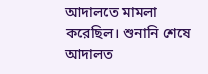আদালতে মামলা করেছিল। শুনানি শেষে আদালত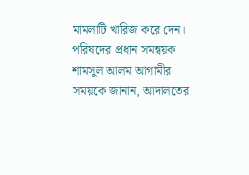মামলাটি খারিজ করে দেন। পরিষদের প্রধান সমন্বয়ক শামসুল আলম আগামীর সময়কে জানান, আদালতের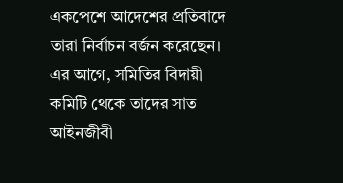একপেশে আদেশের প্রতিবাদে তারা নির্বাচন বর্জন করেছেন। এর আগে, সমিতির বিদায়ী কমিটি থেকে তাদের সাত আইনজীবী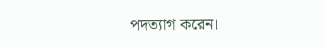পদত্যাগ করেন।